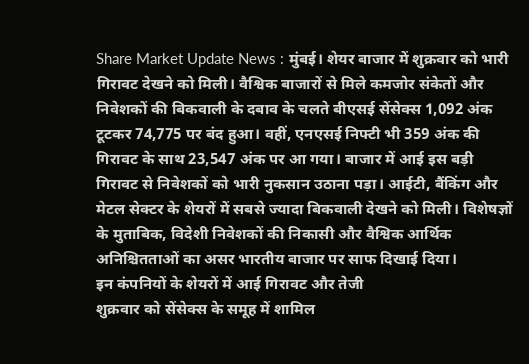Share Market Update News : मुंबई। शेयर बाजार में शुक्रवार को भारी गिरावट देखने को मिली। वैश्विक बाजारों से मिले कमजोर संकेतों और निवेशकों की बिकवाली के दबाव के चलते बीएसई सेंसेक्स 1,092 अंक टूटकर 74,775 पर बंद हुआ। वहीं, एनएसई निफ्टी भी 359 अंक की गिरावट के साथ 23,547 अंक पर आ गया। बाजार में आई इस बड़ी गिरावट से निवेशकों को भारी नुकसान उठाना पड़ा। आईटी, बैंकिंग और मेटल सेक्टर के शेयरों में सबसे ज्यादा बिकवाली देखने को मिली। विशेषज्ञों के मुताबिक, विदेशी निवेशकों की निकासी और वैश्विक आर्थिक अनिश्चितताओं का असर भारतीय बाजार पर साफ दिखाई दिया।
इन कंपनियों के शेयरों में आई गिरावट और तेजी
शुक्रवार को सेंसेक्स के समूह में शामिल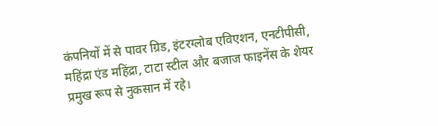कंपनियों में से पावर ग्रिड, इंटरग्लोब एविएशन, एनटीपीसी, महिंद्रा एंड महिंद्रा, टाटा स्टील और बजाज फाइनेंस के शेयर प्रमुख रूप से नुकसान में रहे।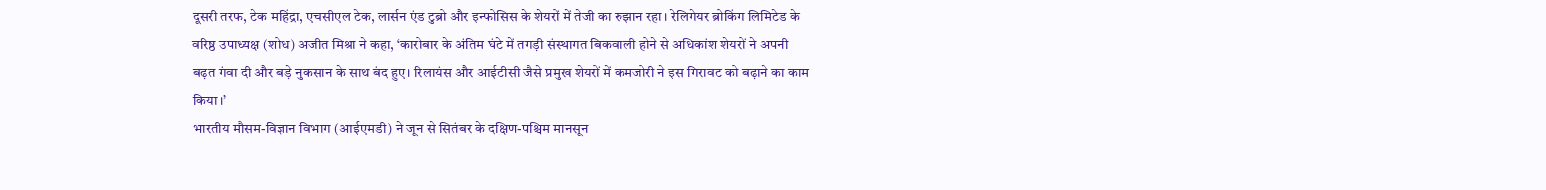दूसरी तरफ, टेक महिंद्रा, एचसीएल टेक, लार्सन एंड टुब्रो और इन्फोसिस के शेयरों में तेजी का रुझान रहा। रेलिगेयर ब्रोकिंग लिमिटेड के वरिष्ठ उपाध्यक्ष (शोध) अजीत मिश्रा ने कहा, ‘कारोबार के अंतिम घंटे में तगड़ी संस्थागत बिकवाली होने से अधिकांश शेयरों ने अपनी बढ़त गंवा दी और बड़े नुकसान के साथ बंद हुए। रिलायंस और आईटीसी जैसे प्रमुख शेयरों में कमजोरी ने इस गिरावट को बढ़ाने का काम किया।’
भारतीय मौसम-विज्ञान विभाग (आईएमडी) ने जून से सितंबर के दक्षिण-पश्चिम मानसून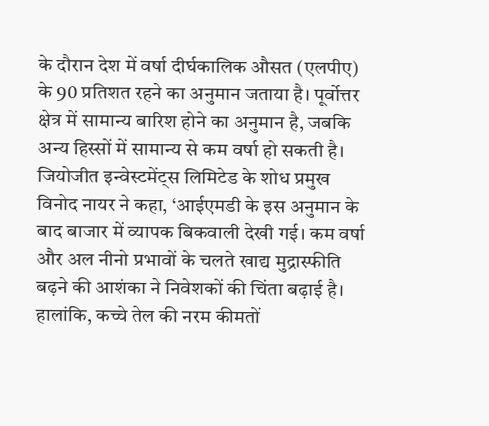के दौरान देश में वर्षा दीर्घकालिक औसत (एलपीए) के 90 प्रतिशत रहने का अनुमान जताया है। पूर्वोत्तर क्षेत्र में सामान्य बारिश होने का अनुमान है, जबकि अन्य हिस्सों में सामान्य से कम वर्षा हो सकती है। जियोजीत इन्वेस्टमेंट्स लिमिटेड के शोध प्रमुख विनोद नायर ने कहा, ‘आईएमडी के इस अनुमान के बाद बाजार में व्यापक बिकवाली देखी गई। कम वर्षा और अल नीनो प्रभावों के चलते खाद्य मुद्रास्फीति बढ़ने की आशंका ने निवेशकों की चिंता बढ़ाई है। हालांकि, कच्चे तेल की नरम कीमतों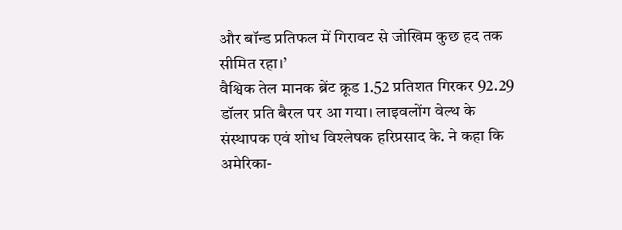और बॉन्ड प्रतिफल में गिरावट से जोखिम कुछ हद तक सीमित रहा।’
वैश्विक तेल मानक ब्रेंट क्रूड 1.52 प्रतिशत गिरकर 92.29 डॉलर प्रति बैरल पर आ गया। लाइवलोंग वेल्थ के संस्थापक एवं शोध विश्लेषक हरिप्रसाद के. ने कहा कि अमेरिका-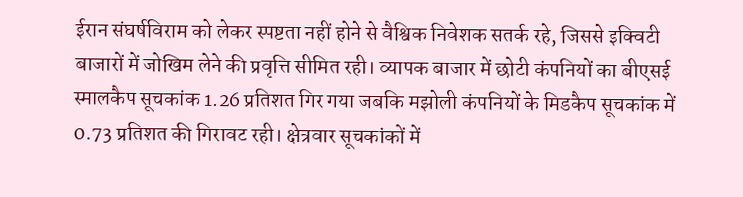ईरान संघर्षविराम को लेकर स्पष्टता नहीं होने से वैश्विक निवेशक सतर्क रहे, जिससे इक्विटी बाजारों में जोखिम लेने की प्रवृत्ति सीमित रही। व्यापक बाजार में छोटी कंपनियों का बीएसई स्मालकैप सूचकांक 1.26 प्रतिशत गिर गया जबकि मझोली कंपनियों के मिडकैप सूचकांक में 0.73 प्रतिशत की गिरावट रही। क्षेत्रवार सूचकांकों में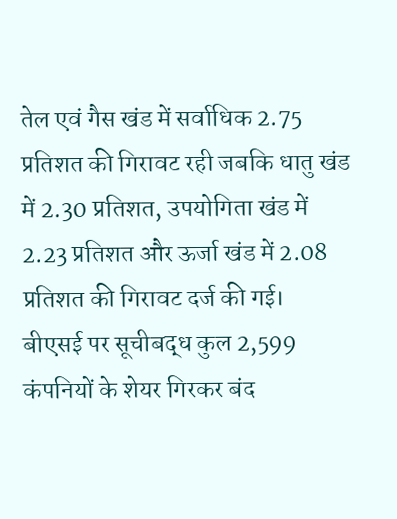तेल एवं गैस खंड में सर्वाधिक 2.75 प्रतिशत की गिरावट रही जबकि धातु खंड में 2.30 प्रतिशत, उपयोगिता खंड में 2.23 प्रतिशत और ऊर्जा खंड में 2.08 प्रतिशत की गिरावट दर्ज की गई।
बीएसई पर सूचीबद्ध कुल 2,599 कंपनियों के शेयर गिरकर बंद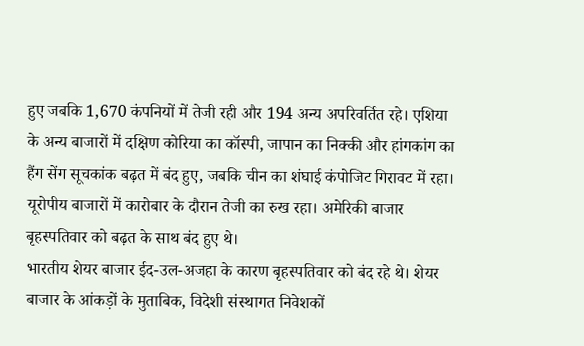हुए जबकि 1,670 कंपनियों में तेजी रही और 194 अन्य अपरिवर्तित रहे। एशिया के अन्य बाजारों में दक्षिण कोरिया का कॉस्पी, जापान का निक्की और हांगकांग का हैंग सेंग सूचकांक बढ़त में बंद हुए, जबकि चीन का शंघाई कंपोजिट गिरावट में रहा। यूरोपीय बाजारों में कारोबार के दौरान तेजी का रुख रहा। अमेरिकी बाजार बृहस्पतिवार को बढ़त के साथ बंद हुए थे।
भारतीय शेयर बाजार ईद-उल-अजहा के कारण बृहस्पतिवार को बंद रहे थे। शेयर बाजार के आंकड़ों के मुताबिक, विदेशी संस्थागत निवेशकों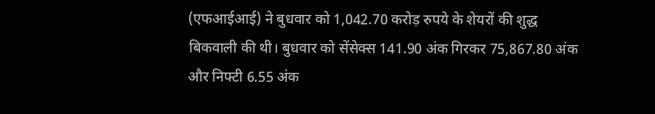(एफआईआई) ने बुधवार को 1,042.70 करोड़ रुपये के शेयरों की शुद्ध बिकवाली की थी। बुधवार को सेंसेक्स 141.90 अंक गिरकर 75,867.80 अंक और निफ्टी 6.55 अंक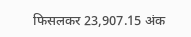फिसलकर 23,907.15 अंक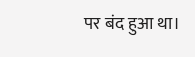पर बंद हुआ था।